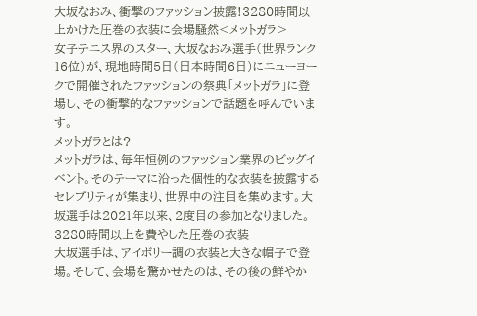大坂なおみ、衝撃のファッション披露!3280時間以上かけた圧巻の衣装に会場騒然<メットガラ>
女子テニス界のスター、大坂なおみ選手(世界ランク16位)が、現地時間5日(日本時間6日)にニューヨークで開催されたファッションの祭典「メットガラ」に登場し、その衝撃的なファッションで話題を呼んでいます。
メットガラとは?
メットガラは、毎年恒例のファッション業界のビッグイベント。そのテーマに沿った個性的な衣装を披露するセレブリティが集まり、世界中の注目を集めます。大坂選手は2021年以来、2度目の参加となりました。
3280時間以上を費やした圧巻の衣装
大坂選手は、アイボリー調の衣装と大きな帽子で登場。そして、会場を驚かせたのは、その後の鮮やか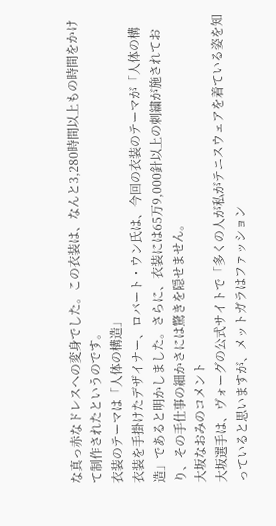な真っ赤なドレスへの変身でした。この衣装は、なんと3,280時間以上もの時間をかけて制作されたというのです。
衣装のテーマは「人体の構造」
衣装を手掛けたデザイナー、ロバート・ウン氏は、今回の衣装のテーマが「人体の構造」であると明かしました。さらに、衣装には65万9,000針以上の刺繍が施されており、その手仕事の細かさには驚きを隠せません。
大坂なおみのコメント
大坂選手は、ヴォーグの公式サイトで「多くの人が私がテニスウェアを着ている姿を知っていると思いますが、メットガラはファッション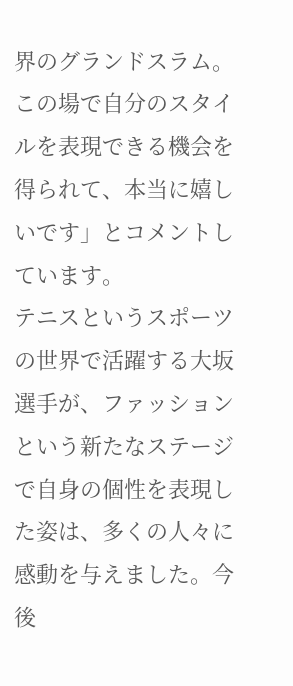界のグランドスラム。この場で自分のスタイルを表現できる機会を得られて、本当に嬉しいです」とコメントしています。
テニスというスポーツの世界で活躍する大坂選手が、ファッションという新たなステージで自身の個性を表現した姿は、多くの人々に感動を与えました。今後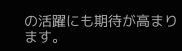の活躍にも期待が高まります。